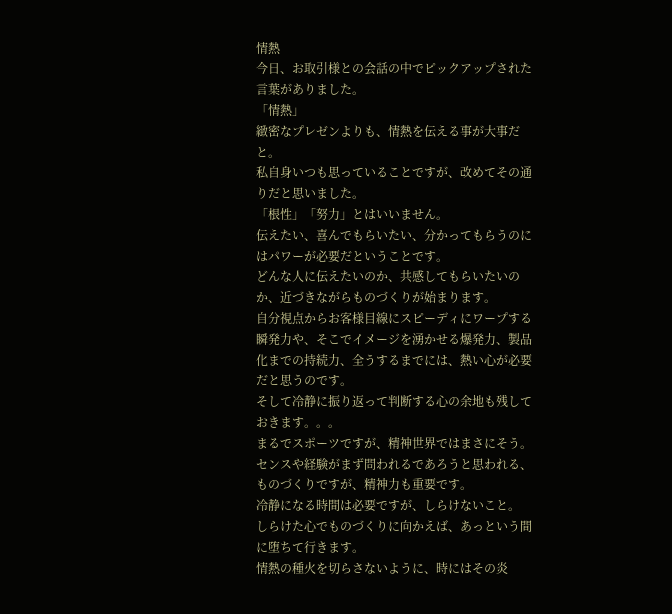情熱
今日、お取引様との会話の中でピックアップされた言葉がありました。
「情熱」
緻密なプレゼンよりも、情熱を伝える事が大事だと。
私自身いつも思っていることですが、改めてその通りだと思いました。
「根性」「努力」とはいいません。
伝えたい、喜んでもらいたい、分かってもらうのにはパワーが必要だということです。
どんな人に伝えたいのか、共感してもらいたいのか、近づきながらものづくりが始まります。
自分視点からお客様目線にスピーディにワープする瞬発力や、そこでイメージを湧かせる爆発力、製品化までの持続力、全うするまでには、熱い心が必要だと思うのです。
そして冷静に振り返って判断する心の余地も残しておきます。。。
まるでスポーツですが、精神世界ではまさにそう。
センスや経験がまず問われるであろうと思われる、ものづくりですが、精神力も重要です。
冷静になる時間は必要ですが、しらけないこと。
しらけた心でものづくりに向かえば、あっという間に堕ちて行きます。
情熱の種火を切らさないように、時にはその炎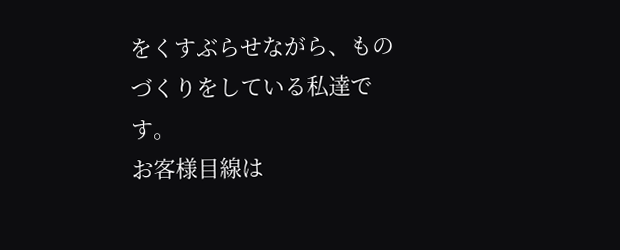をくすぶらせながら、ものづくりをしている私達です。
お客様目線は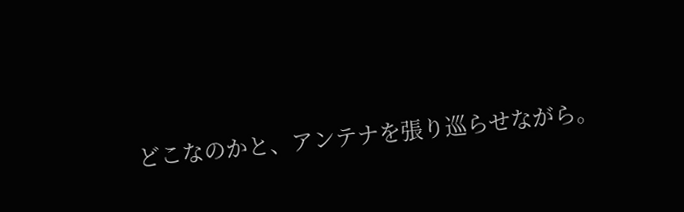どこなのかと、アンテナを張り巡らせながら。